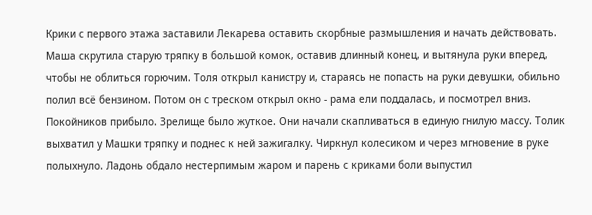Крики с первого этажа заставили Лекарева оставить скорбные размышления и начать действовать. Маша скрутила старую тряпку в большой комок, оставив длинный конец, и вытянула руки вперед, чтобы не облиться горючим. Толя открыл канистру и, стараясь не попасть на руки девушки, обильно полил всё бензином. Потом он с треском открыл окно - рама ели поддалась, и посмотрел вниз. Покойников прибыло. Зрелище было жуткое. Они начали скапливаться в единую гнилую массу. Толик выхватил у Машки тряпку и поднес к ней зажигалку. Чиркнул колесиком и через мгновение в руке полыхнуло. Ладонь обдало нестерпимым жаром и парень с криками боли выпустил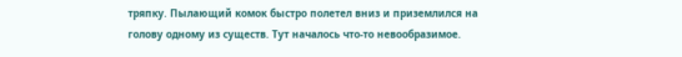тряпку. Пылающий комок быстро полетел вниз и приземлился на голову одному из существ. Тут началось что-то невообразимое.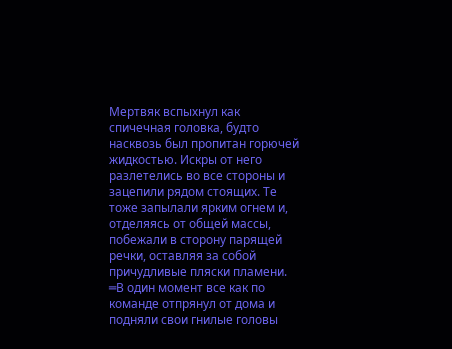Мертвяк вспыхнул как спичечная головка, будто насквозь был пропитан горючей жидкостью. Искры от него разлетелись во все стороны и зацепили рядом стоящих. Те тоже запылали ярким огнем и, отделяясь от общей массы, побежали в сторону парящей речки, оставляя за собой причудливые пляски пламени. ═В один момент все как по команде отпрянул от дома и подняли свои гнилые головы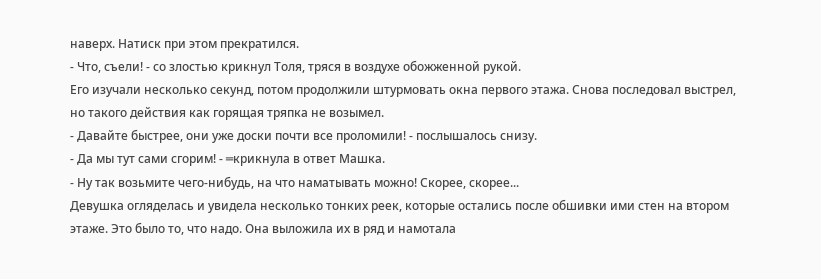наверх. Натиск при этом прекратился.
- Что, съели! - со злостью крикнул Толя, тряся в воздухе обожженной рукой.
Его изучали несколько секунд, потом продолжили штурмовать окна первого этажа. Снова последовал выстрел, но такого действия как горящая тряпка не возымел.
- Давайте быстрее, они уже доски почти все проломили! - послышалось снизу.
- Да мы тут сами сгорим! - ═крикнула в ответ Машка.
- Ну так возьмите чего-нибудь, на что наматывать можно! Скорее, скорее...
Девушка огляделась и увидела несколько тонких реек, которые остались после обшивки ими стен на втором этаже. Это было то, что надо. Она выложила их в ряд и намотала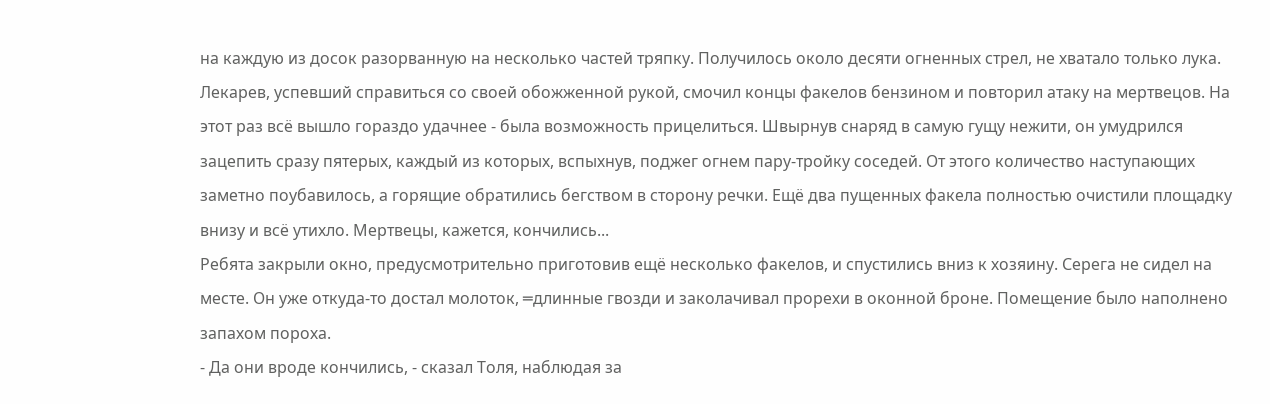на каждую из досок разорванную на несколько частей тряпку. Получилось около десяти огненных стрел, не хватало только лука. Лекарев, успевший справиться со своей обожженной рукой, смочил концы факелов бензином и повторил атаку на мертвецов. На этот раз всё вышло гораздо удачнее - была возможность прицелиться. Швырнув снаряд в самую гущу нежити, он умудрился зацепить сразу пятерых, каждый из которых, вспыхнув, поджег огнем пару-тройку соседей. От этого количество наступающих заметно поубавилось, а горящие обратились бегством в сторону речки. Ещё два пущенных факела полностью очистили площадку внизу и всё утихло. Мертвецы, кажется, кончились...
Ребята закрыли окно, предусмотрительно приготовив ещё несколько факелов, и спустились вниз к хозяину. Серега не сидел на месте. Он уже откуда-то достал молоток, ═длинные гвозди и заколачивал прорехи в оконной броне. Помещение было наполнено запахом пороха.
- Да они вроде кончились, - сказал Толя, наблюдая за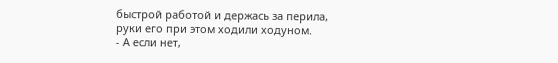быстрой работой и держась за перила, руки его при этом ходили ходуном.
- А если нет,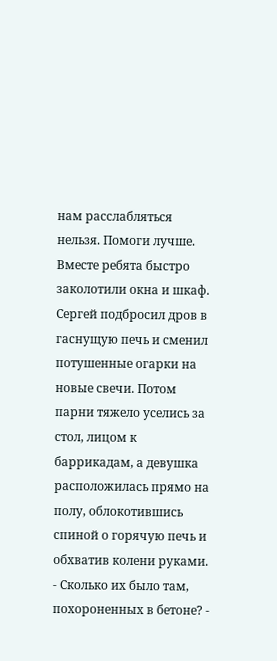нам расслабляться нельзя. Помоги лучше.
Вместе ребята быстро заколотили окна и шкаф. Сергей подбросил дров в гаснущую печь и сменил потушенные огарки на новые свечи. Потом парни тяжело уселись за стол, лицом к баррикадам, а девушка расположилась прямо на полу, облокотившись спиной о горячую печь и обхватив колени руками.
- Сколько их было там, похороненных в бетоне? -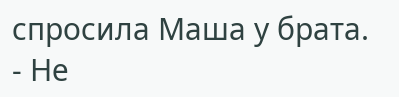спросила Маша у брата.
- Не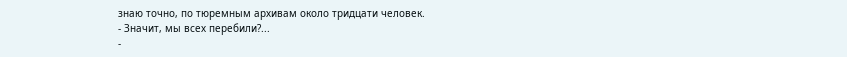знаю точно, по тюремным архивам около тридцати человек.
- Значит, мы всех перебили?...
-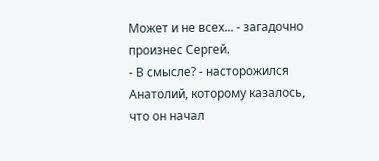Может и не всех... - загадочно произнес Сергей.
- В смысле? - насторожился Анатолий, которому казалось, что он начал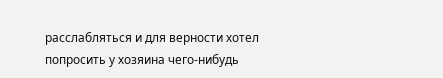расслабляться и для верности хотел попросить у хозяина чего-нибудь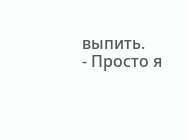выпить.
- Просто я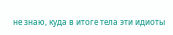не знаю, куда в итоге тела эти идиоты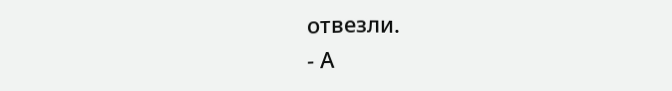отвезли.
- А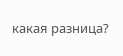какая разница?